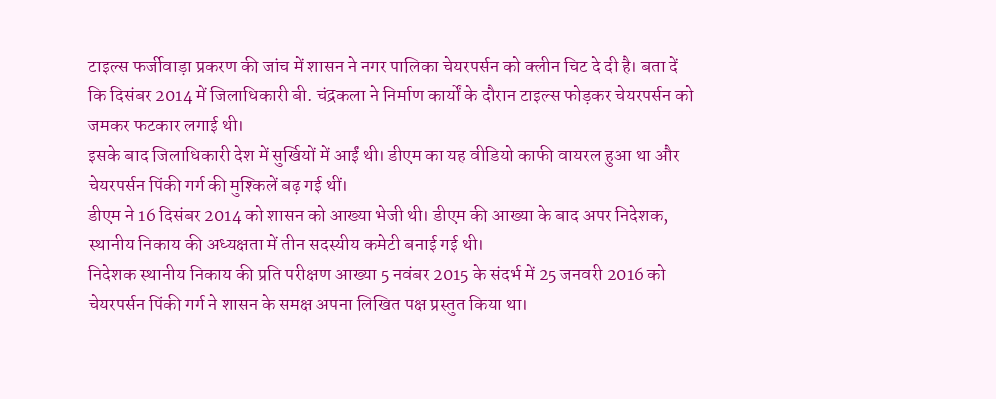टाइल्स फर्जीवाड़ा प्रकरण की जांच में शासन ने नगर पालिका चेयरपर्सन को क्लीन चिट दे दी है। बता दें कि दिसंबर 2014 में जिलाधिकारी बी. चंद्रकला ने निर्माण कार्यों के दौरान टाइल्स फोड़कर चेयरपर्सन को जमकर फटकार लगाई थी।
इसके बाद जिलाधिकारी देश में सुर्खियों में आईं थी। डीएम का यह वीडियो काफी वायरल हुआ था और चेयरपर्सन पिंकी गर्ग की मुश्किलें बढ़ गई थीं।
डीएम ने 16 दिसंबर 2014 को शासन को आख्या भेजी थी। डीएम की आख्या के बाद अपर निदेशक, स्थानीय निकाय की अध्यक्षता में तीन सदस्यीय कमेटी बनाई गई थी।
निदेशक स्थानीय निकाय की प्रति परीक्षण आख्या 5 नवंबर 2015 के संदर्भ में 25 जनवरी 2016 को चेयरपर्सन पिंकी गर्ग ने शासन के समक्ष अपना लिखित पक्ष प्रस्तुत किया था।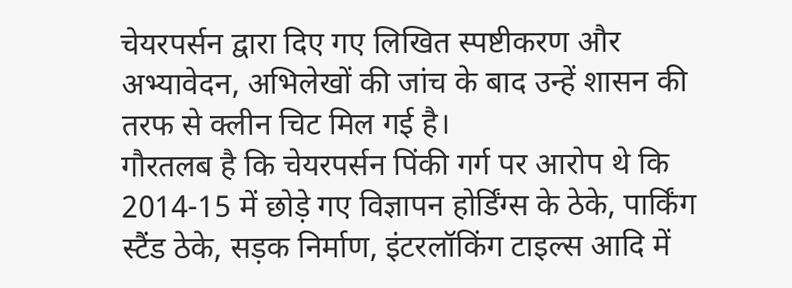चेयरपर्सन द्वारा दिए गए लिखित स्पष्टीकरण और अभ्यावेदन, अभिलेखों की जांच के बाद उन्हें शासन की तरफ से क्लीन चिट मिल गई है।
गौरतलब है कि चेयरपर्सन पिंकी गर्ग पर आरोप थे कि 2014-15 में छोड़े गए विज्ञापन होर्डिंग्स के ठेके, पार्किंग स्टैंड ठेके, सड़क निर्माण, इंटरलॉकिंग टाइल्स आदि में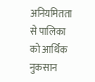अनियमितता से पालिका को आर्थिक नुकसान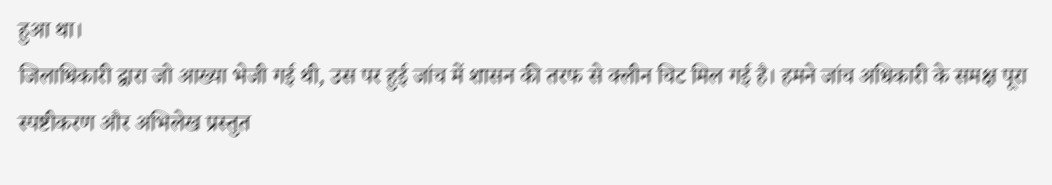हुआ था।
जिलाधिकारी द्वारा जो आख्या भेजी गई थी, उस पर हुई जांच में शासन की तरफ से क्लीन चिट मिल गई है। हमने जांच अधिकारी के समक्ष पूरा स्पष्टीकरण और अभिलेख प्रस्तुत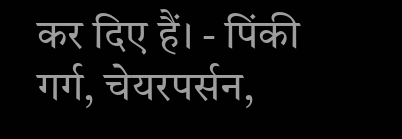कर दिए हैं। - पिंकी गर्ग, चेयरपर्सन,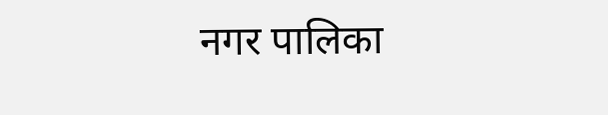नगर पालिका